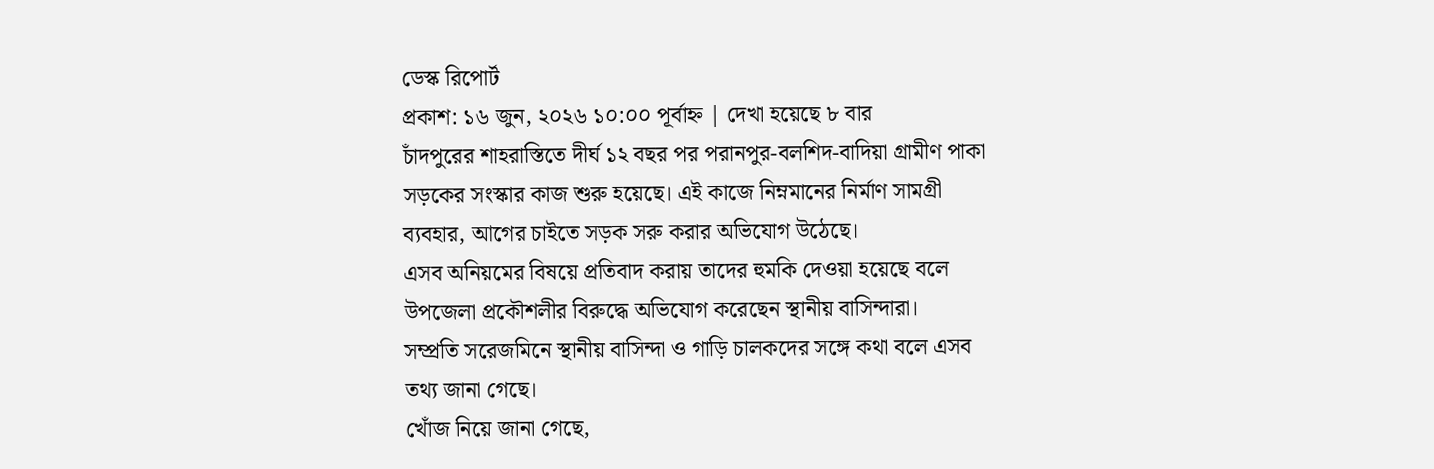ডেস্ক রিপোর্ট
প্রকাশ: ১৬ জুন, ২০২৬ ১০:০০ পূর্বাহ্ন | দেখা হয়েছে ৮ বার
চাঁদপুরের শাহরাস্তিতে দীর্ঘ ১২ বছর পর পরানপুর-বলশিদ-বাদিয়া গ্রামীণ পাকা সড়কের সংস্কার কাজ শুরু হয়েছে। এই কাজে নিম্নমানের নির্মাণ সামগ্রী ব্যবহার, আগের চাইতে সড়ক সরু করার অভিযোগ উঠেছে।
এসব অনিয়মের বিষয়ে প্রতিবাদ করায় তাদের হুমকি দেওয়া হয়েছে বলে উপজেলা প্রকৌশলীর বিরুদ্ধে অভিযোগ করেছেন স্থানীয় বাসিন্দারা।
সম্প্রতি সরেজমিনে স্থানীয় বাসিন্দা ও গাড়ি চালকদের সঙ্গে কথা বলে এসব তথ্য জানা গেছে।
খোঁজ নিয়ে জানা গেছে,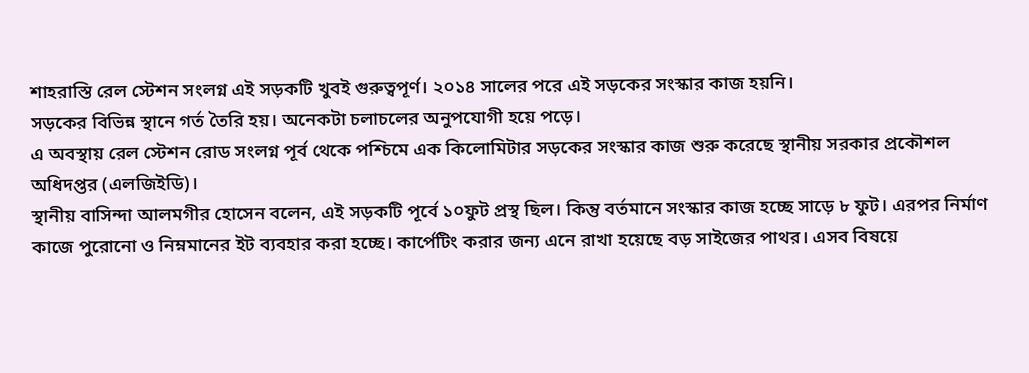শাহরাস্তি রেল স্টেশন সংলগ্ন এই সড়কটি খুবই গুরুত্বপূর্ণ। ২০১৪ সালের পরে এই সড়কের সংস্কার কাজ হয়নি।
সড়কের বিভিন্ন স্থানে গর্ত তৈরি হয়। অনেকটা চলাচলের অনুপযোগী হয়ে পড়ে।
এ অবস্থায় রেল স্টেশন রোড সংলগ্ন পূর্ব থেকে পশ্চিমে এক কিলোমিটার সড়কের সংস্কার কাজ শুরু করেছে স্থানীয় সরকার প্রকৌশল অধিদপ্তর (এলজিইডি)।
স্থানীয় বাসিন্দা আলমগীর হোসেন বলেন, এই সড়কটি পূর্বে ১০ফুট প্রস্থ ছিল। কিন্তু বর্তমানে সংস্কার কাজ হচ্ছে সাড়ে ৮ ফুট। এরপর নির্মাণ কাজে পুরোনো ও নিম্নমানের ইট ব্যবহার করা হচ্ছে। কার্পেটিং করার জন্য এনে রাখা হয়েছে বড় সাইজের পাথর। এসব বিষয়ে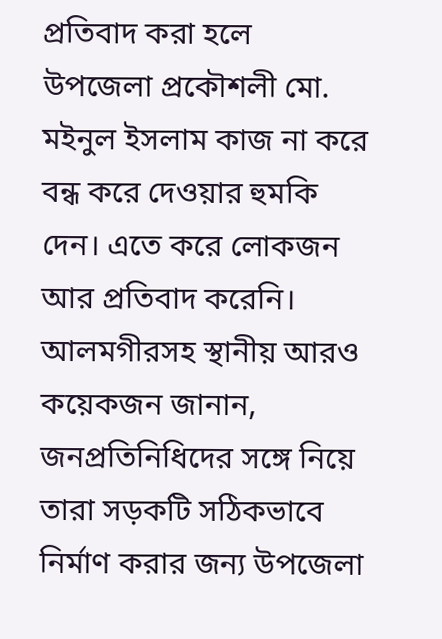প্রতিবাদ করা হলে উপজেলা প্রকৌশলী মো. মইনুল ইসলাম কাজ না করে বন্ধ করে দেওয়ার হুমকি দেন। এতে করে লোকজন আর প্রতিবাদ করেনি।
আলমগীরসহ স্থানীয় আরও কয়েকজন জানান, জনপ্রতিনিধিদের সঙ্গে নিয়ে তারা সড়কটি সঠিকভাবে নির্মাণ করার জন্য উপজেলা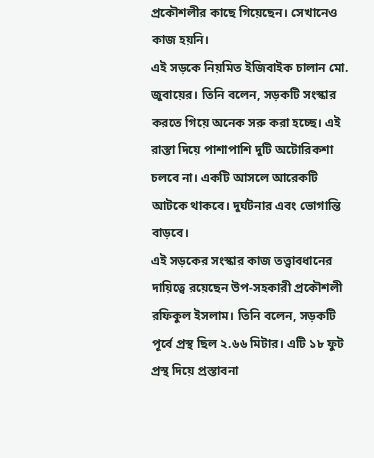প্রকৌশলীর কাছে গিয়েছেন। সেখানেও কাজ হয়নি।
এই সড়কে নিয়মিত ইজিবাইক চালান মো. জুবায়ের। তিনি বলেন, সড়কটি সংস্কার করতে গিয়ে অনেক সরু করা হচ্ছে। এই রাস্তা দিয়ে পাশাপাশি দুটি অটোরিকশা চলবে না। একটি আসলে আরেকটি আটকে থাকবে। দুর্ঘটনার এবং ভোগান্তি বাড়বে।
এই সড়কের সংস্কার কাজ তত্ত্বাবধানের দায়িত্বে রয়েছেন উপ-সহকারী প্রকৌশলী রফিকুল ইসলাম। তিনি বলেন, সড়কটি পূর্বে প্রস্থ ছিল ২.৬৬ মিটার। এটি ১৮ ফুট প্রস্থ দিয়ে প্রস্তাবনা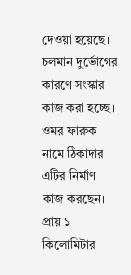দেওয়া হয়েছে। চলমান দুর্ভোগের কারণে সংস্কার কাজ করা হচ্ছে। ওমর ফারুক নামে ঠিকাদার এটির নির্মাণ কাজ করছেন। প্রায় ১ কিলোমিটার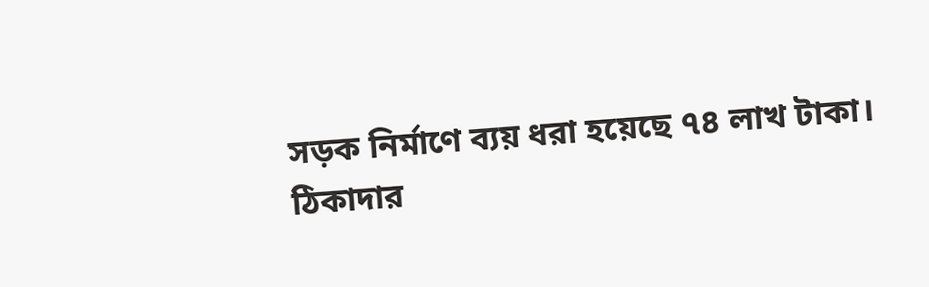সড়ক নির্মাণে ব্যয় ধরা হয়েছে ৭৪ লাখ টাকা।
ঠিকাদার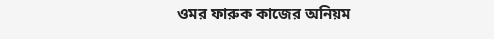ওমর ফারুক কাজের অনিয়ম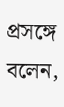প্রসঙ্গে বলেন,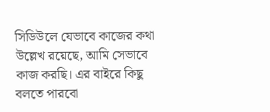সিডিউলে যেভাবে কাজের কথা উল্লেখ রয়েছে, আমি সেভাবে কাজ করছি। এর বাইরে কিছু বলতে পারবো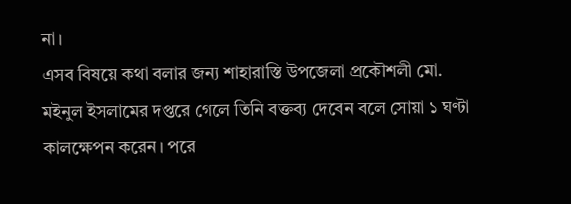না।
এসব বিষয়ে কথা বলার জন্য শাহারাস্তি উপজেলা প্রকৌশলী মো. মইনুল ইসলামের দপ্তরে গেলে তিনি বক্তব্য দেবেন বলে সোয়া ১ ঘণ্টা কালক্ষেপন করেন। পরে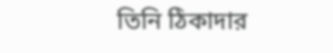তিনি ঠিকাদার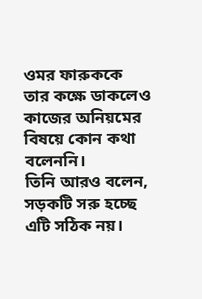ওমর ফারুককে তার কক্ষে ডাকলেও কাজের অনিয়মের বিষয়ে কোন কথা বলেননি।
তিনি আরও বলেন, সড়কটি সরু হচ্ছে এটি সঠিক নয়।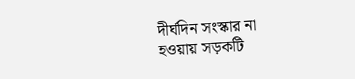দীর্ঘদিন সংস্কার না হওয়ায় সড়কটি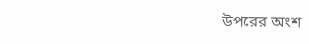উপরের অংশ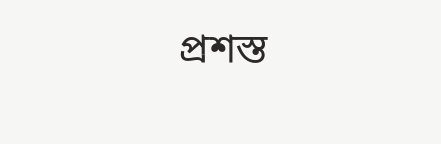প্রশস্ত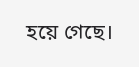হয়ে গেছে।